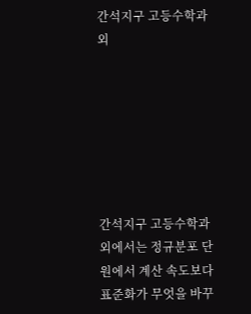간석지구 고등수학과외







간석지구 고등수학과외에서는 정규분포 단원에서 계산 속도보다 표준화가 무엇을 바꾸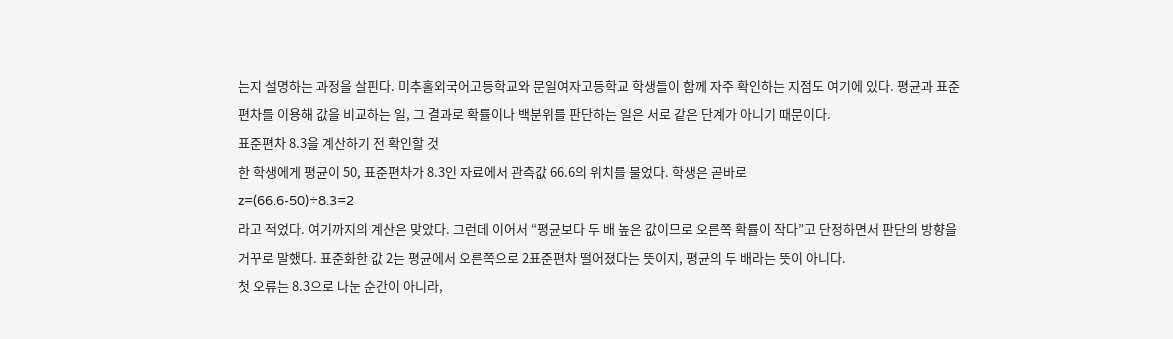는지 설명하는 과정을 살핀다. 미추홀외국어고등학교와 문일여자고등학교 학생들이 함께 자주 확인하는 지점도 여기에 있다. 평균과 표준편차를 이용해 값을 비교하는 일, 그 결과로 확률이나 백분위를 판단하는 일은 서로 같은 단계가 아니기 때문이다.
표준편차 8.3을 계산하기 전 확인할 것
한 학생에게 평균이 50, 표준편차가 8.3인 자료에서 관측값 66.6의 위치를 물었다. 학생은 곧바로
z=(66.6-50)÷8.3=2
라고 적었다. 여기까지의 계산은 맞았다. 그런데 이어서 “평균보다 두 배 높은 값이므로 오른쪽 확률이 작다”고 단정하면서 판단의 방향을 거꾸로 말했다. 표준화한 값 2는 평균에서 오른쪽으로 2표준편차 떨어졌다는 뜻이지, 평균의 두 배라는 뜻이 아니다.
첫 오류는 8.3으로 나눈 순간이 아니라,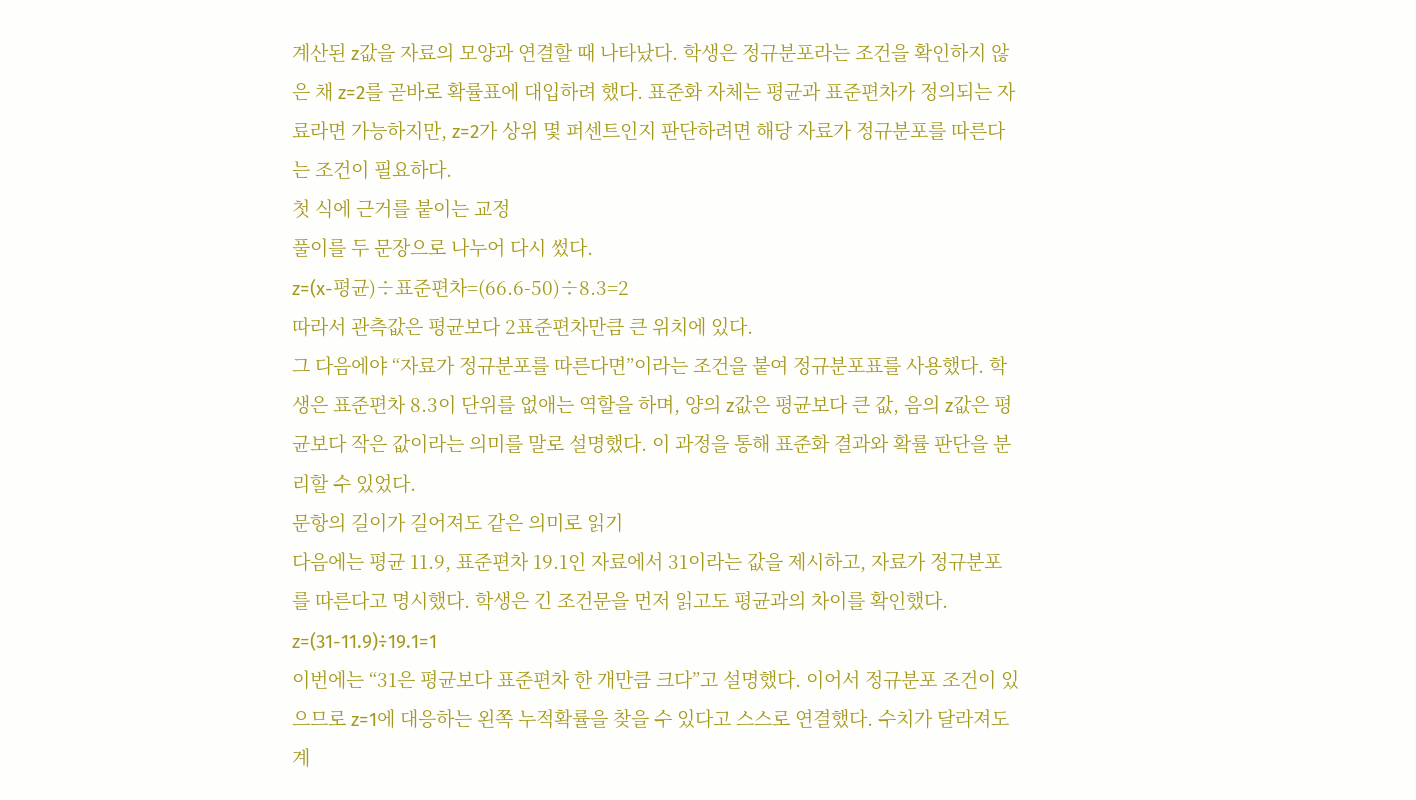계산된 z값을 자료의 모양과 연결할 때 나타났다. 학생은 정규분포라는 조건을 확인하지 않은 채 z=2를 곧바로 확률표에 대입하려 했다. 표준화 자체는 평균과 표준편차가 정의되는 자료라면 가능하지만, z=2가 상위 몇 퍼센트인지 판단하려면 해당 자료가 정규분포를 따른다는 조건이 필요하다.
첫 식에 근거를 붙이는 교정
풀이를 두 문장으로 나누어 다시 썼다.
z=(x-평균)÷표준편차=(66.6-50)÷8.3=2
따라서 관측값은 평균보다 2표준편차만큼 큰 위치에 있다.
그 다음에야 “자료가 정규분포를 따른다면”이라는 조건을 붙여 정규분포표를 사용했다. 학생은 표준편차 8.3이 단위를 없애는 역할을 하며, 양의 z값은 평균보다 큰 값, 음의 z값은 평균보다 작은 값이라는 의미를 말로 설명했다. 이 과정을 통해 표준화 결과와 확률 판단을 분리할 수 있었다.
문항의 길이가 길어져도 같은 의미로 읽기
다음에는 평균 11.9, 표준편차 19.1인 자료에서 31이라는 값을 제시하고, 자료가 정규분포를 따른다고 명시했다. 학생은 긴 조건문을 먼저 읽고도 평균과의 차이를 확인했다.
z=(31-11.9)÷19.1=1
이번에는 “31은 평균보다 표준편차 한 개만큼 크다”고 설명했다. 이어서 정규분포 조건이 있으므로 z=1에 대응하는 왼쪽 누적확률을 찾을 수 있다고 스스로 연결했다. 수치가 달라져도 계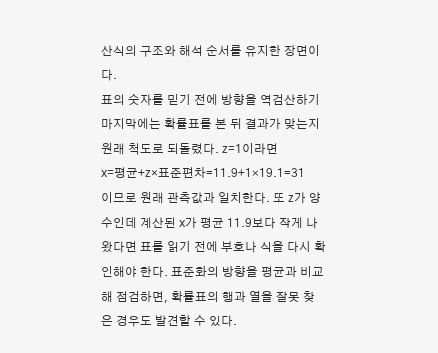산식의 구조와 해석 순서를 유지한 장면이다.
표의 숫자를 믿기 전에 방향을 역검산하기
마지막에는 확률표를 본 뒤 결과가 맞는지 원래 척도로 되돌렸다. z=1이라면
x=평균+z×표준편차=11.9+1×19.1=31
이므로 원래 관측값과 일치한다. 또 z가 양수인데 계산된 x가 평균 11.9보다 작게 나왔다면 표를 읽기 전에 부호나 식을 다시 확인해야 한다. 표준화의 방향을 평균과 비교해 점검하면, 확률표의 행과 열을 잘못 찾은 경우도 발견할 수 있다.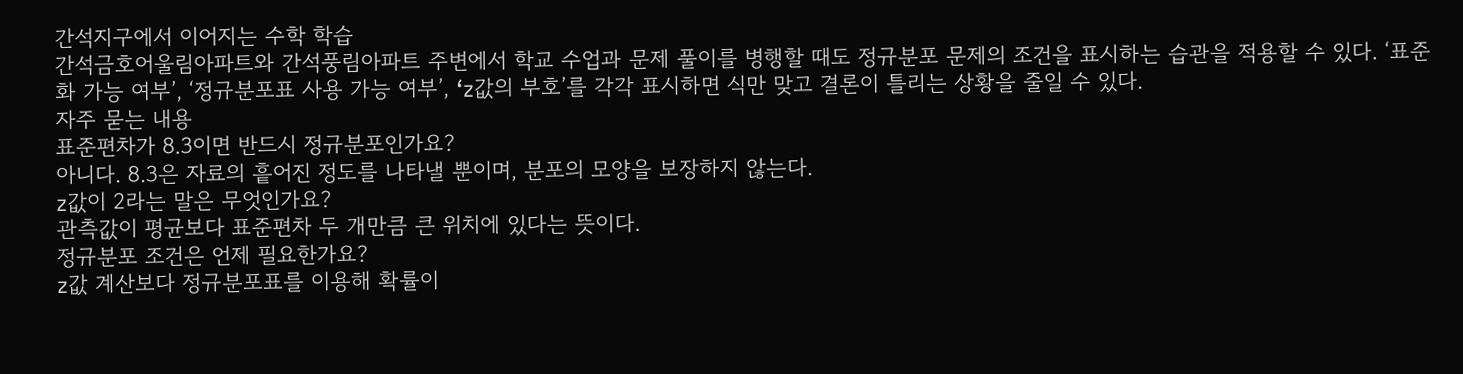간석지구에서 이어지는 수학 학습
간석금호어울림아파트와 간석풍림아파트 주변에서 학교 수업과 문제 풀이를 병행할 때도 정규분포 문제의 조건을 표시하는 습관을 적용할 수 있다. ‘표준화 가능 여부’, ‘정규분포표 사용 가능 여부’, ‘z값의 부호’를 각각 표시하면 식만 맞고 결론이 틀리는 상황을 줄일 수 있다.
자주 묻는 내용
표준편차가 8.3이면 반드시 정규분포인가요?
아니다. 8.3은 자료의 흩어진 정도를 나타낼 뿐이며, 분포의 모양을 보장하지 않는다.
z값이 2라는 말은 무엇인가요?
관측값이 평균보다 표준편차 두 개만큼 큰 위치에 있다는 뜻이다.
정규분포 조건은 언제 필요한가요?
z값 계산보다 정규분포표를 이용해 확률이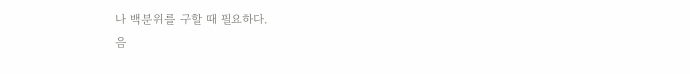나 백분위를 구할 때 필요하다.
음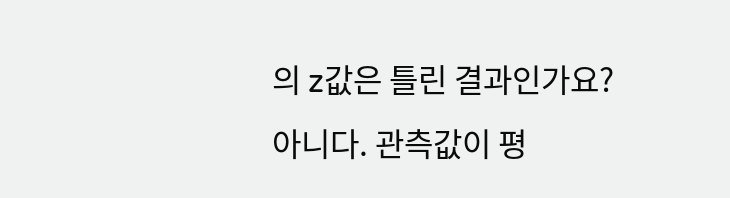의 z값은 틀린 결과인가요?
아니다. 관측값이 평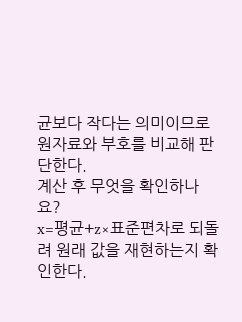균보다 작다는 의미이므로 원자료와 부호를 비교해 판단한다.
계산 후 무엇을 확인하나요?
x=평균+z×표준편차로 되돌려 원래 값을 재현하는지 확인한다.